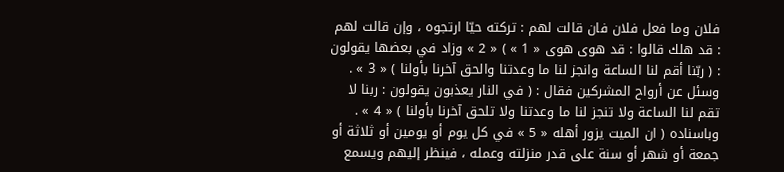فلان وما فعل فلان فان قالت لهم : تركته حيّا ارتجوه ، وإن قالت لهم : قد هلك قالوا : قد هوى هوى « 1 » ) « 2 » وزاد في بعضها يقولون : ( ربّنا أقم لنا الساعة وانجز لنا ما وعدتنا والحق آخرنا بأولنا ) « 3 » .
وسئل عن أرواح المشركين فقال : ( في النار يعذبون يقولون : ربنا لا تقم لنا الساعة ولا تنجز لنا ما وعدتنا ولا تلحق آخرنا بأولنا ) « 4 » .
وباسناده ( ان الميت يزور أهله « 5 » في كل يوم أو يومين أو ثلاثة أو جمعة أو شهر أو سنة على قدر منزلته وعمله ، فينظر إليهم ويسمع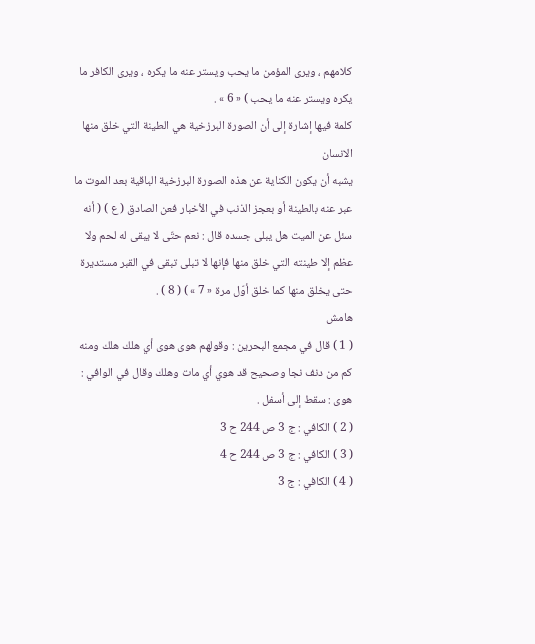كلامهم ، ويرى المؤمن ما يحب ويستر عنه ما يكره ، ويرى الكافر ما يكره ويستر عنه ما يحب ) « 6 » .
كلمة فيها إشارة إلى أن الصورة البرزخية هي الطينة التي خلق منها الانسان
يشبه أن يكون الكناية عن هذه الصورة البرزخية الباقية بعد الموت ما عبر عنه بالطينة أو بعجز الذنب في الأخبار فعن الصادق ( ع ) ( أنه سئل عن الميت هل يبلى جسده قال : نعم حتّى لا يبقى له لحم ولا عظم إلا طينته التي خلق منها فإنها لا تبلى تبقى في القبر مستديرة حتى يخلق منها كما خلق أوّل مرة « 7 » ) ( 8 ) .
هامش
( 1 ) قال في مجمع البحرين : وقولهم هوى هوى أي هلك هلك ومنه كم من دنف نجا وصحيح قد هوي أي مات وهلك وقال في الوافي : هوى : سقط إلى أسفل .
( 2 ) الكافي : ج 3 ص 244 ح 3
( 3 ) الكافي : ج 3 ص 244 ح 4
( 4 ) الكافي : ج 3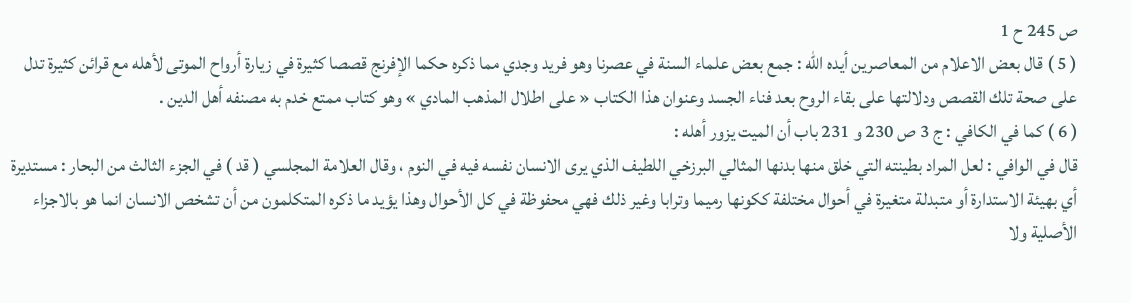ص 245 ح 1
( 5 ) قال بعض الاعلام من المعاصرين أيده اللّه : جمع بعض علماء السنة في عصرنا وهو فريد وجدي مما ذكره حكما الإفرنج قصصا كثيرة في زيارة أرواح الموتى لأهله مع قرائن كثيرة تدل على صحة تلك القصص ودلالتها على بقاء الروح بعد فناء الجسد وعنوان هذا الكتاب « على اطلال المذهب المادي » وهو كتاب ممتع خدم به مصنفه أهل الدين .
( 6 ) كما في الكافي : ج 3 ص 230 و 231 باب أن الميت يزور أهله :
قال في الوافي : لعل المراد بطينته التي خلق منها بدنها المثالي البرزخي اللطيف الذي يرى الانسان نفسه فيه في النوم ، وقال العلامة المجلسي ( قد ) في الجزء الثالث من البحار : مستديرة أي بهيئة الاستدارة أو متبدلة متغيرة في أحوال مختلفة ككونها رميما وترابا وغير ذلك فهي محفوظة في كل الأحوال وهذا يؤيد ما ذكره المتكلمون من أن تشخص الانسان انما هو بالاجزاء الأصلية ولا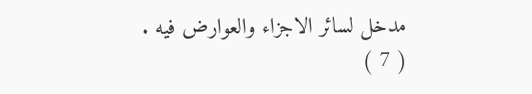مدخل لسائر الاجزاء والعوارض فيه .
( 7 )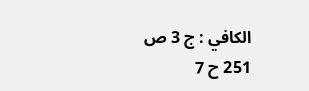الكافي : ج 3 ص 251 ح 7